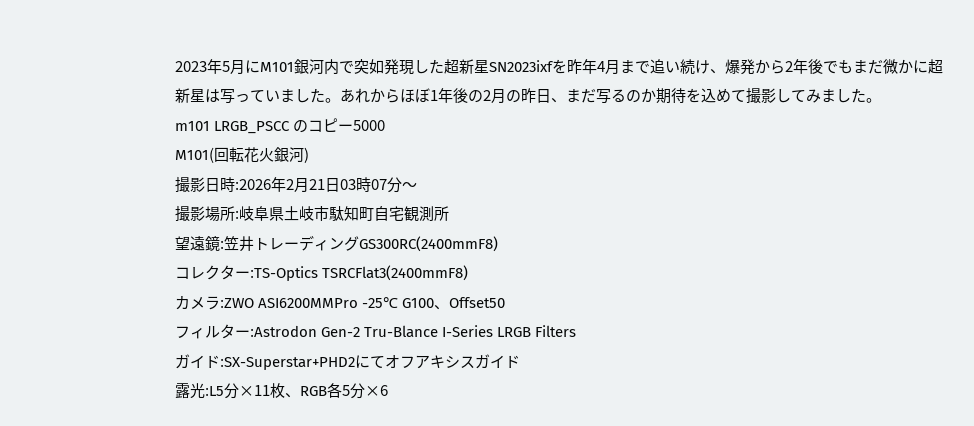2023年5月にM101銀河内で突如発現した超新星SN2023ixfを昨年4月まで追い続け、爆発から2年後でもまだ微かに超新星は写っていました。あれからほぼ1年後の2月の昨日、まだ写るのか期待を込めて撮影してみました。
m101 LRGB_PSCC のコピー5000
M101(回転花火銀河)
撮影日時:2026年2月21日03時07分〜
撮影場所:岐阜県土岐市駄知町自宅観測所
望遠鏡:笠井トレーディングGS300RC(2400mmF8)
コレクター:TS-Optics TSRCFlat3(2400mmF8)
カメラ:ZWO ASI6200MMPro -25℃ G100、Offset50
フィルター:Astrodon Gen-2 Tru-Blance I-Series LRGB Filters
ガイド:SX-Superstar+PHD2にてオフアキシスガイド
露光:L5分×11枚、RGB各5分×6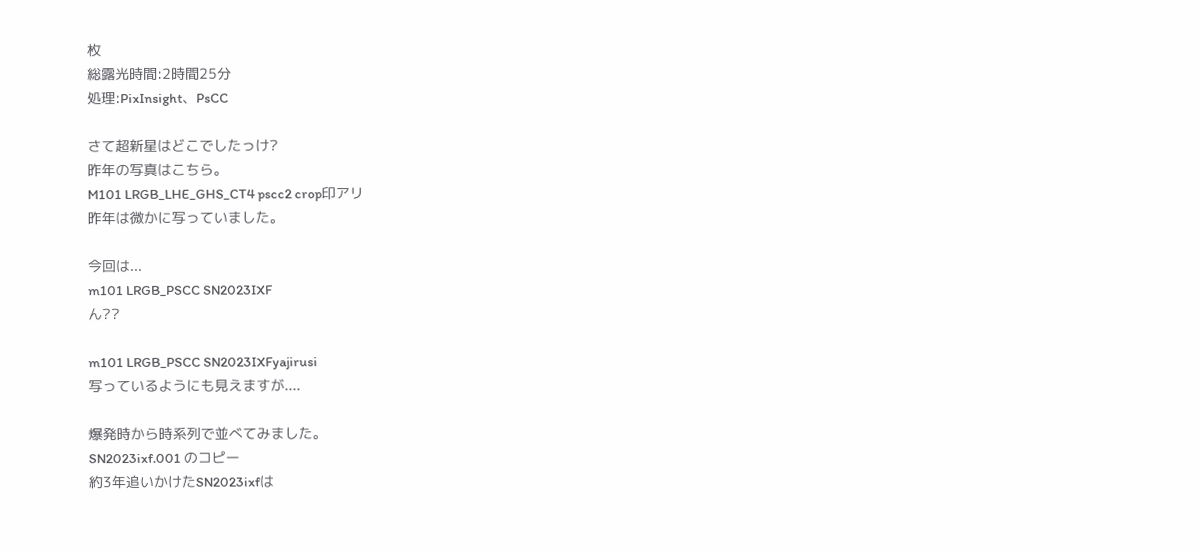枚
総露光時間:2時間25分
処理:PixInsight、PsCC

さて超新星はどこでしたっけ?
昨年の写真はこちら。
M101 LRGB_LHE_GHS_CT4 pscc2 crop印アリ
昨年は微かに写っていました。

今回は...
m101 LRGB_PSCC SN2023IXF
ん??

m101 LRGB_PSCC SN2023IXFyajirusi
写っているようにも見えますが....

爆発時から時系列で並べてみました。
SN2023ixf.001 のコピー
約3年追いかけたSN2023ixfは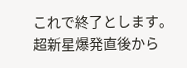これで終了とします。
超新星爆発直後から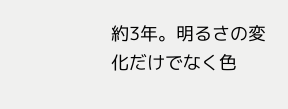約3年。明るさの変化だけでなく色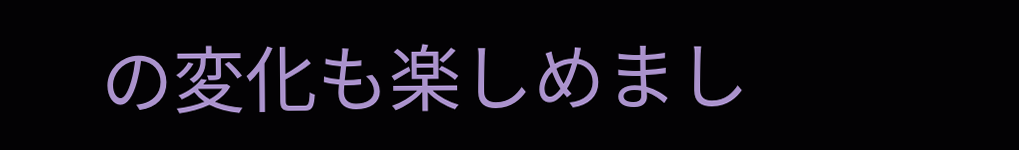の変化も楽しめまし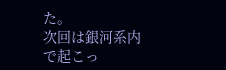た。
次回は銀河系内で起こっ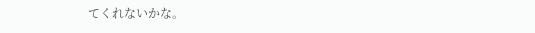てくれないかな。